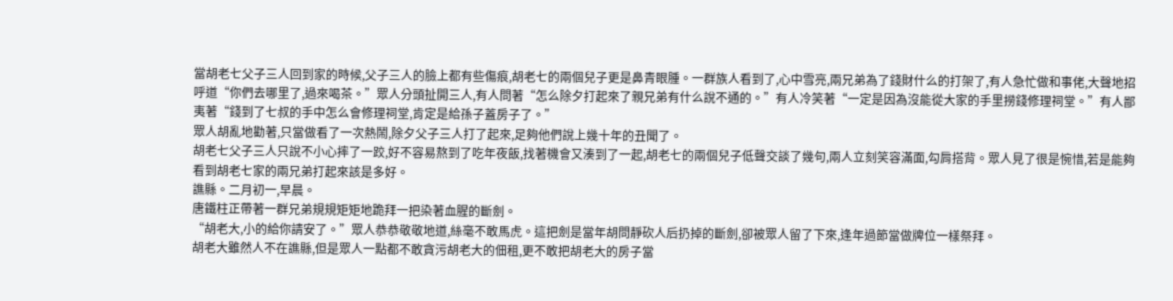當胡老七父子三人回到家的時候,父子三人的臉上都有些傷痕,胡老七的兩個兒子更是鼻青眼腫。一群族人看到了,心中雪亮,兩兄弟為了錢財什么的打架了,有人急忙做和事佬,大聲地招呼道“你們去哪里了,過來喝茶。”眾人分頭扯開三人,有人問著“怎么除夕打起來了親兄弟有什么說不通的。”有人冷笑著“一定是因為沒能從大家的手里撈錢修理祠堂。”有人鄙夷著“錢到了七叔的手中怎么會修理祠堂,肯定是給孫子蓋房子了。”
眾人胡亂地勸著,只當做看了一次熱鬧,除夕父子三人打了起來,足夠他們說上幾十年的丑聞了。
胡老七父子三人只說不小心摔了一跤,好不容易熬到了吃年夜飯,找著機會又湊到了一起,胡老七的兩個兒子低聲交談了幾句,兩人立刻笑容滿面,勾肩搭背。眾人見了很是惋惜,若是能夠看到胡老七家的兩兄弟打起來該是多好。
譙縣。二月初一,早晨。
唐鐵柱正帶著一群兄弟規規矩矩地跪拜一把染著血腥的斷劍。
“胡老大,小的給你請安了。”眾人恭恭敬敬地道,絲毫不敢馬虎。這把劍是當年胡問靜砍人后扔掉的斷劍,卻被眾人留了下來,逢年過節當做牌位一樣祭拜。
胡老大雖然人不在譙縣,但是眾人一點都不敢貪污胡老大的佃租,更不敢把胡老大的房子當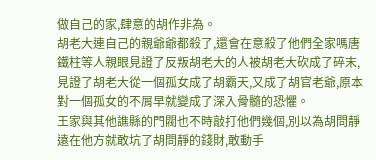做自己的家,肆意的胡作非為。
胡老大連自己的親爺爺都殺了,還會在意殺了他們全家嗎唐鐵柱等人親眼見證了反叛胡老大的人被胡老大砍成了碎末,見證了胡老大從一個孤女成了胡霸天,又成了胡官老爺,原本對一個孤女的不屑早就變成了深入骨髓的恐懼。
王家與其他譙縣的門閥也不時敲打他們幾個,別以為胡問靜遠在他方就敢坑了胡問靜的錢財,敢動手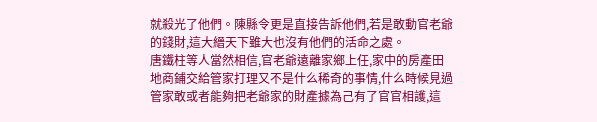就殺光了他們。陳縣令更是直接告訴他們,若是敢動官老爺的錢財,這大縉天下雖大也沒有他們的活命之處。
唐鐵柱等人當然相信,官老爺遠離家鄉上任,家中的房產田地商鋪交給管家打理又不是什么稀奇的事情,什么時候見過管家敢或者能夠把老爺家的財產據為己有了官官相護,這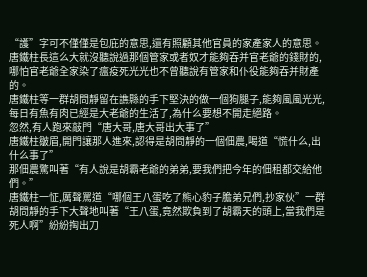“護”字可不僅僅是包庇的意思,還有照顧其他官員的家產家人的意思。唐鐵柱長這么大就沒聽說過那個管家或者奴才能夠吞并官老爺的錢財的,哪怕官老爺全家染了瘟疫死光光也不曾聽說有管家和仆役能夠吞并財產的。
唐鐵柱等一群胡問靜留在譙縣的手下堅決的做一個狗腿子,能夠風風光光,每日有魚有肉已經是大老爺的生活了,為什么要想不開走絕路。
忽然,有人跑來敲門“唐大哥,唐大哥出大事了”
唐鐵柱皺眉,開門讓那人進來,認得是胡問靜的一個佃農,喝道“慌什么,出什么事了”
那佃農驚叫著“有人說是胡霸老爺的弟弟,要我們把今年的佃租都交給他們。”
唐鐵柱一怔,厲聲罵道“哪個王八蛋吃了熊心豹子膽弟兄們,抄家伙”一群胡問靜的手下大聲地叫著“王八蛋,竟然欺負到了胡霸天的頭上,當我們是死人啊”紛紛掏出刀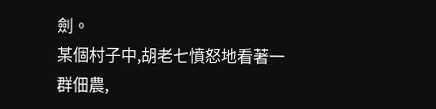劍。
某個村子中,胡老七憤怒地看著一群佃農,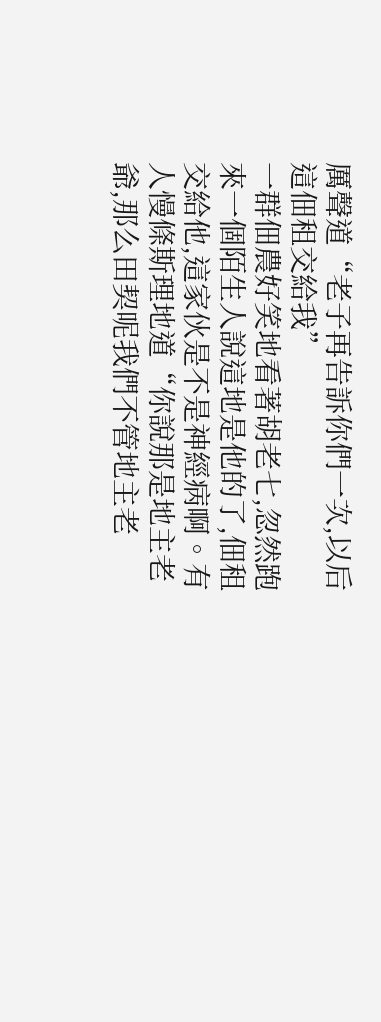厲聲道“老子再告訴你們一次,以后這佃租交給我”
一群佃農好笑地看著胡老七,忽然跑來一個陌生人說這地是他的了,佃租交給他,這家伙是不是神經病啊。有人慢條斯理地道“你說那是地主老爺,那么田契呢我們不管地主老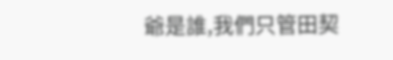爺是誰,我們只管田契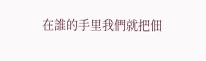在誰的手里我們就把佃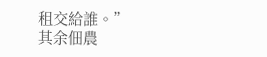租交給誰。”
其余佃農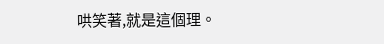哄笑著,就是這個理。